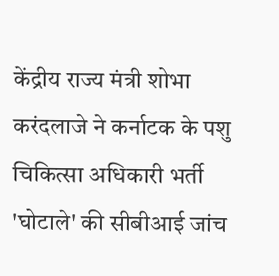केंद्रीय राज्य मंत्री शोभा करंदलाजे ने कर्नाटक के पशु चिकित्सा अधिकारी भर्ती 'घोटाले' की सीबीआई जांच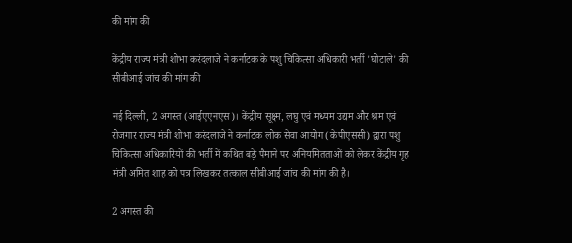की मांग की

केंद्रीय राज्य मंत्री शोभा करंदलाजे ने कर्नाटक के पशु चिकित्सा अधिकारी भर्ती 'घोटाले' की सीबीआई जांच की मांग की

नई दिल्ली, 2 अगस्त (आईएएनएस)। केंद्रीय सूक्ष्म, लघु एवं मध्यम उद्यम और श्रम एवं रोजगार राज्य मंत्री शोभा करंदलाजे ने कर्नाटक लोक सेवा आयोग (केपीएससी) द्वारा पशु चिकित्सा अधिकारियों की भर्ती में कथित बड़े पैमाने पर अनियमितताओं को लेकर केंद्रीय गृह मंत्री अमित शाह को पत्र लिखकर तत्काल सीबीआई जांच की मांग की है।

2 अगस्त की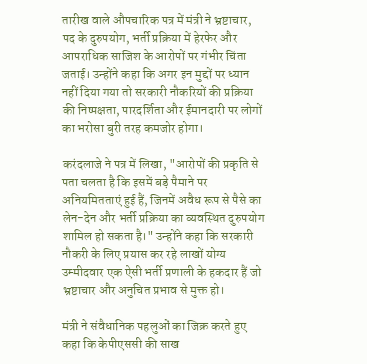तारीख वाले औपचारिक पत्र में मंत्री ने भ्रष्टाचार, पद के दुरुपयोग, भर्ती प्रक्रिया में हेरफेर और आपराधिक साजिश के आरोपों पर गंभीर चिंता जताई। उन्होंने कहा कि अगर इन मुद्दों पर ध्यान नहीं दिया गया तो सरकारी नौकरियों की प्रक्रिया की निष्पक्षता, पारदर्शिता और ईमानदारी पर लोगों का भरोसा बुरी तरह कमजोर होगा।

करंदलाजे ने पत्र में लिखा, "आरोपों की प्रकृति से पता चलता है कि इसमें बड़े पैमाने पर अनियमितताएं हुई हैं, जिनमें अवैध रूप से पैसे का लेन-देन और भर्ती प्रक्रिया का व्यवस्थित दुरुपयोग शामिल हो सकता है।" उन्होंने कहा कि सरकारी नौकरी के लिए प्रयास कर रहे लाखों योग्य उम्मीदवार एक ऐसी भर्ती प्रणाली के हकदार हैं जो भ्रष्टाचार और अनुचित प्रभाव से मुक्त हो।

मंत्री ने संवैधानिक पहलुओं का जिक्र करते हुए कहा कि केपीएससी की साख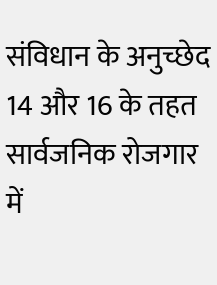संविधान के अनुच्छेद 14 और 16 के तहत सार्वजनिक रोजगार में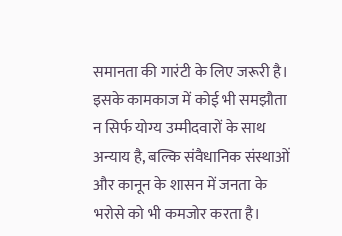समानता की गारंटी के लिए जरूरी है। इसके कामकाज में कोई भी समझौता न सिर्फ योग्य उम्मीदवारों के साथ अन्याय है, बल्कि संवैधानिक संस्थाओं और कानून के शासन में जनता के भरोसे को भी कमजोर करता है।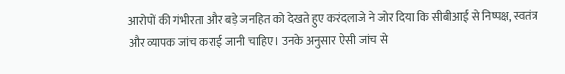आरोपों की गंभीरता और बड़े जनहित को देखते हुए करंदलाजे ने जोर दिया कि सीबीआई से निष्पक्ष, स्वतंत्र और व्यापक जांच कराई जानी चाहिए। उनके अनुसार ऐसी जांच से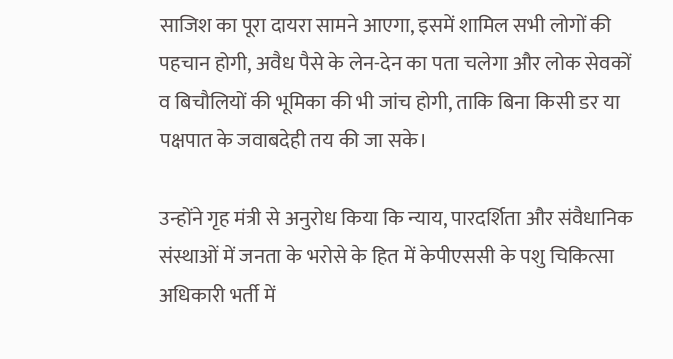साजिश का पूरा दायरा सामने आएगा, इसमें शामिल सभी लोगों की पहचान होगी, अवैध पैसे के लेन-देन का पता चलेगा और लोक सेवकों व बिचौलियों की भूमिका की भी जांच होगी, ताकि बिना किसी डर या पक्षपात के जवाबदेही तय की जा सके।

उन्होंने गृह मंत्री से अनुरोध किया कि न्याय, पारदर्शिता और संवैधानिक संस्थाओं में जनता के भरोसे के हित में केपीएससी के पशु चिकित्सा अधिकारी भर्ती में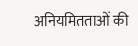अनियमितताओं की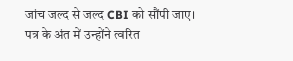जांच जल्द से जल्द CBI को सौंपी जाए। पत्र के अंत में उन्होंने त्वरित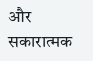और सकारात्मक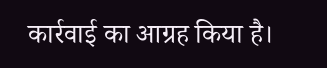कार्रवाई का आग्रह किया है।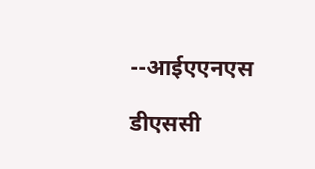--आईएएनएस

डीएससी